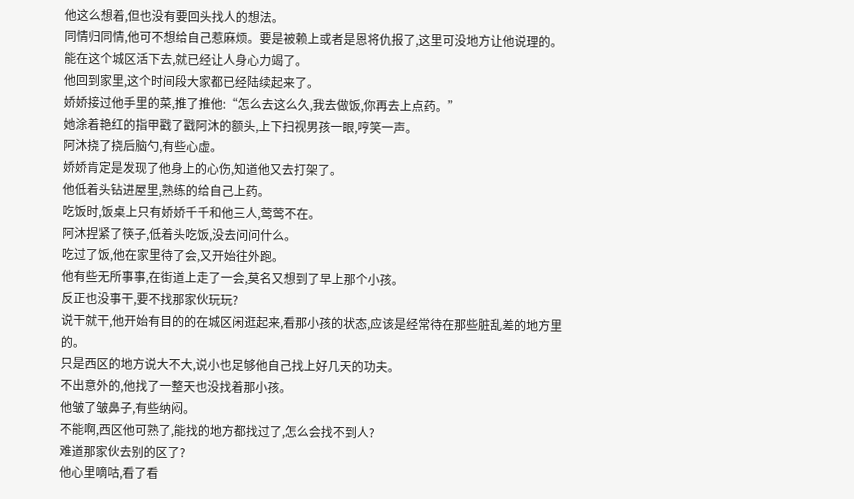他这么想着,但也没有要回头找人的想法。
同情归同情,他可不想给自己惹麻烦。要是被赖上或者是恩将仇报了,这里可没地方让他说理的。
能在这个城区活下去,就已经让人身心力竭了。
他回到家里,这个时间段大家都已经陆续起来了。
娇娇接过他手里的菜,推了推他:“怎么去这么久,我去做饭,你再去上点药。”
她涂着艳红的指甲戳了戳阿沐的额头,上下扫视男孩一眼,哼笑一声。
阿沐挠了挠后脑勺,有些心虚。
娇娇肯定是发现了他身上的心伤,知道他又去打架了。
他低着头钻进屋里,熟练的给自己上药。
吃饭时,饭桌上只有娇娇千千和他三人,莺莺不在。
阿沐捏紧了筷子,低着头吃饭,没去问问什么。
吃过了饭,他在家里待了会,又开始往外跑。
他有些无所事事,在街道上走了一会,莫名又想到了早上那个小孩。
反正也没事干,要不找那家伙玩玩?
说干就干,他开始有目的的在城区闲逛起来,看那小孩的状态,应该是经常待在那些脏乱差的地方里的。
只是西区的地方说大不大,说小也足够他自己找上好几天的功夫。
不出意外的,他找了一整天也没找着那小孩。
他皱了皱鼻子,有些纳闷。
不能啊,西区他可熟了,能找的地方都找过了,怎么会找不到人?
难道那家伙去别的区了?
他心里嘀咕,看了看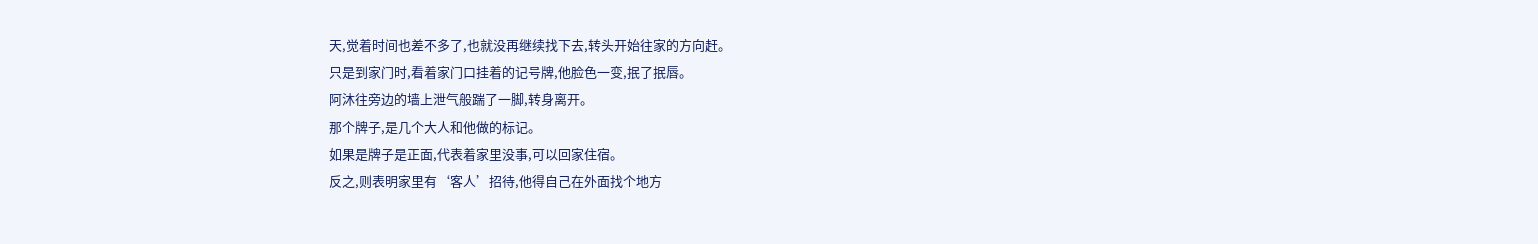天,觉着时间也差不多了,也就没再继续找下去,转头开始往家的方向赶。
只是到家门时,看着家门口挂着的记号牌,他脸色一变,抿了抿唇。
阿沐往旁边的墙上泄气般踹了一脚,转身离开。
那个牌子,是几个大人和他做的标记。
如果是牌子是正面,代表着家里没事,可以回家住宿。
反之,则表明家里有‘客人’招待,他得自己在外面找个地方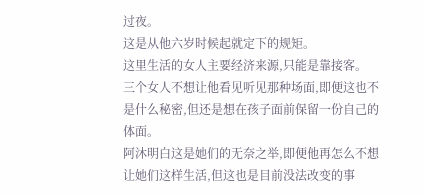过夜。
这是从他六岁时候起就定下的规矩。
这里生活的女人主要经济来源,只能是靠接客。
三个女人不想让他看见听见那种场面,即便这也不是什么秘密,但还是想在孩子面前保留一份自己的体面。
阿沐明白这是她们的无奈之举,即便他再怎么不想让她们这样生活,但这也是目前没法改变的事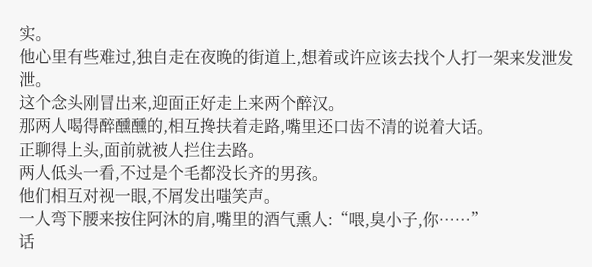实。
他心里有些难过,独自走在夜晚的街道上,想着或许应该去找个人打一架来发泄发泄。
这个念头刚冒出来,迎面正好走上来两个醉汉。
那两人喝得醉醺醺的,相互搀扶着走路,嘴里还口齿不清的说着大话。
正聊得上头,面前就被人拦住去路。
两人低头一看,不过是个毛都没长齐的男孩。
他们相互对视一眼,不屑发出嗤笑声。
一人弯下腰来按住阿沐的肩,嘴里的酒气熏人:“喂,臭小子,你……”
话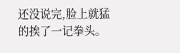还没说完,脸上就猛的挨了一记拳头。